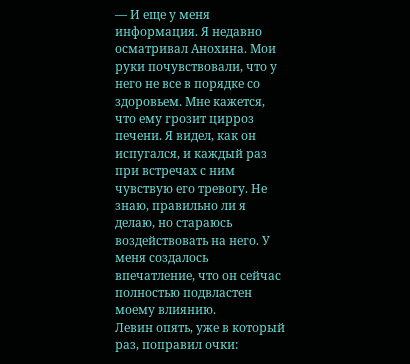— И еще у меня информация. Я недавно осматривал Анохина. Мои руки почувствовали, что у него не все в порядке со здоровьем. Мне кажется, что ему грозит цирроз печени. Я видел, как он испугался, и каждый раз при встречах с ним чувствую его тревогу. Не знаю, правильно ли я делаю, но стараюсь воздействовать на него. У меня создалось впечатление, что он сейчас полностью подвластен моему влиянию.
Левин опять, уже в который раз, поправил очки: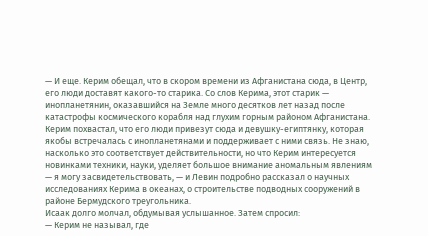— И еще. Керим обещал, что в скором времени из Афганистана сюда, в Центр, его люди доставят какого-то старика. Со слов Керима, этот старик — инопланетянин, оказавшийся на Земле много десятков лет назад после катастрофы космического корабля над глухим горным районом Афганистана. Керим похвастал, что его люди привезут сюда и девушку-египтянку, которая якобы встречалась с инопланетянами и поддерживает с ними связь. Не знаю, насколько это соответствует действительности, но что Керим интересуется новинками техники, науки, уделяет большое внимание аномальным явлениям — я могу засвидетельствовать, — и Левин подробно рассказал о научных исследованиях Керима в океанах, о строительстве подводных сооружений в районе Бермудского треугольника.
Исаак долго молчал, обдумывая услышанное. Затем спросил:
— Керим не называл, где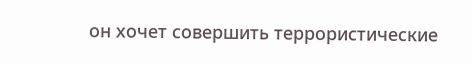он хочет совершить террористические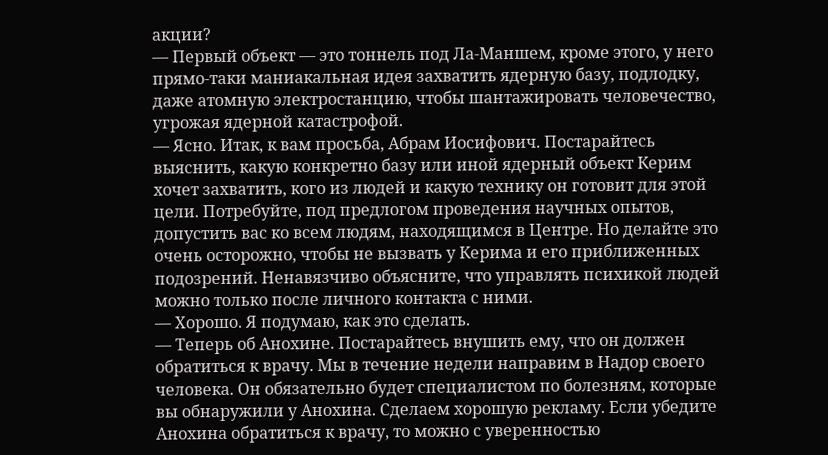акции?
— Первый объект — это тоннель под Ла-Маншем, кроме этого, у него прямо-таки маниакальная идея захватить ядерную базу, подлодку, даже атомную электростанцию, чтобы шантажировать человечество, угрожая ядерной катастрофой.
— Ясно. Итак, к вам просьба, Абрам Иосифович. Постарайтесь выяснить, какую конкретно базу или иной ядерный объект Керим хочет захватить, кого из людей и какую технику он готовит для этой цели. Потребуйте, под предлогом проведения научных опытов, допустить вас ко всем людям, находящимся в Центре. Но делайте это очень осторожно, чтобы не вызвать у Керима и его приближенных подозрений. Ненавязчиво объясните, что управлять психикой людей можно только после личного контакта с ними.
— Хорошо. Я подумаю, как это сделать.
— Теперь об Анохине. Постарайтесь внушить ему, что он должен обратиться к врачу. Мы в течение недели направим в Надор своего человека. Он обязательно будет специалистом по болезням, которые вы обнаружили у Анохина. Сделаем хорошую рекламу. Если убедите Анохина обратиться к врачу, то можно с уверенностью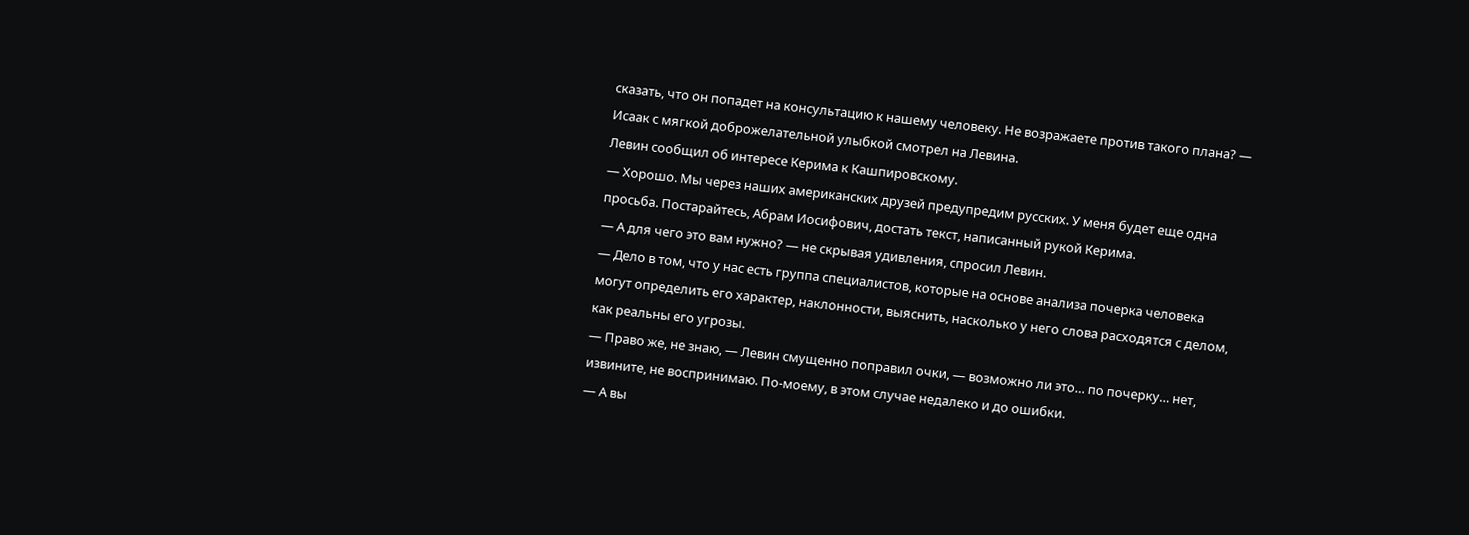сказать, что он попадет на консультацию к нашему человеку. Не возражаете против такого плана? — Исаак с мягкой доброжелательной улыбкой смотрел на Левина.
Левин сообщил об интересе Керима к Кашпировскому.
— Хорошо. Мы через наших американских друзей предупредим русских. У меня будет еще одна просьба. Постарайтесь, Абрам Иосифович, достать текст, написанный рукой Керима.
— А для чего это вам нужно? — не скрывая удивления, спросил Левин.
— Дело в том, что у нас есть группа специалистов, которые на основе анализа почерка человека могут определить его характер, наклонности, выяснить, насколько у него слова расходятся с делом, как реальны его угрозы.
— Право же, не знаю, — Левин смущенно поправил очки, — возможно ли это… по почерку… нет, извините, не воспринимаю. По-моему, в этом случае недалеко и до ошибки.
— А вы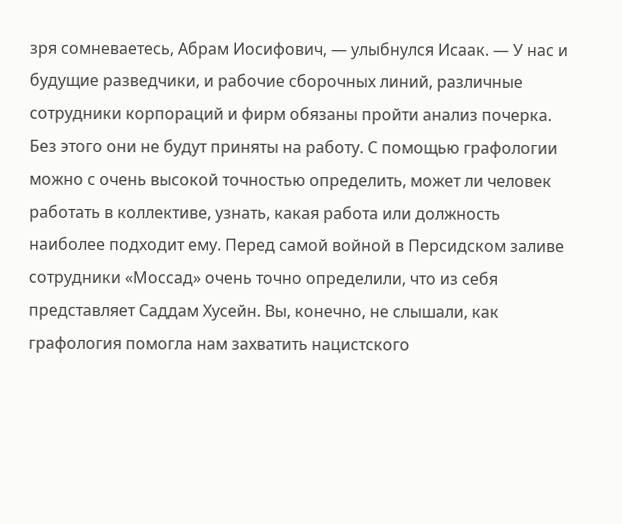зря сомневаетесь, Абрам Иосифович, — улыбнулся Исаак. — У нас и будущие разведчики, и рабочие сборочных линий, различные сотрудники корпораций и фирм обязаны пройти анализ почерка. Без этого они не будут приняты на работу. С помощью графологии можно с очень высокой точностью определить, может ли человек работать в коллективе, узнать, какая работа или должность наиболее подходит ему. Перед самой войной в Персидском заливе сотрудники «Моссад» очень точно определили, что из себя представляет Саддам Хусейн. Вы, конечно, не слышали, как графология помогла нам захватить нацистского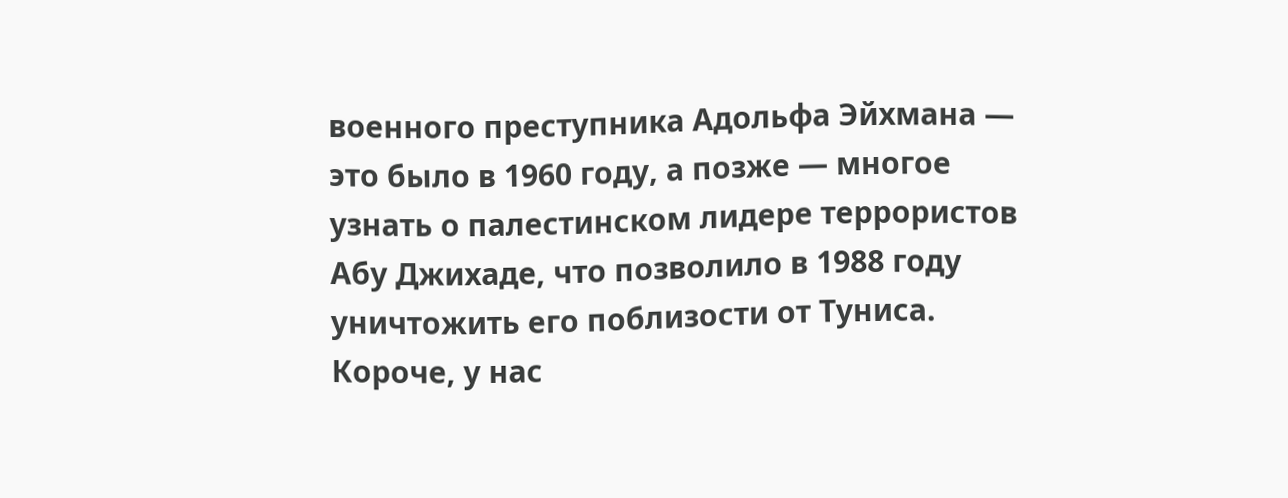военного преступника Адольфа Эйхмана — это было в 1960 году, а позже — многое узнать о палестинском лидере террористов Абу Джихаде, что позволило в 1988 году уничтожить его поблизости от Туниса.
Короче, у нас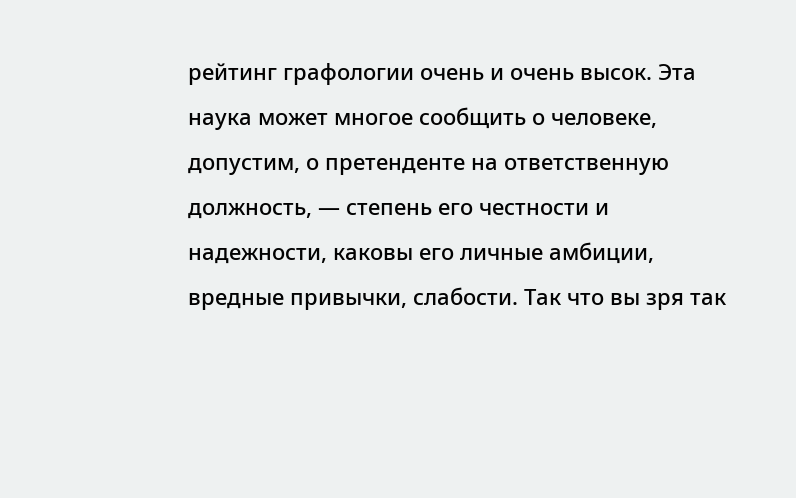рейтинг графологии очень и очень высок. Эта наука может многое сообщить о человеке, допустим, о претенденте на ответственную должность, — степень его честности и надежности, каковы его личные амбиции, вредные привычки, слабости. Так что вы зря так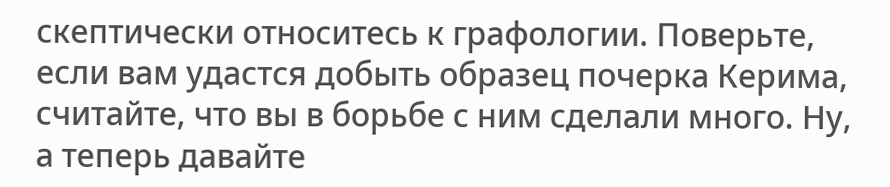скептически относитесь к графологии. Поверьте, если вам удастся добыть образец почерка Керима, считайте, что вы в борьбе с ним сделали много. Ну, а теперь давайте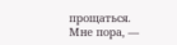прощаться. Мне пора, —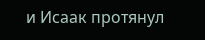и Исаак протянул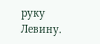руку Левину.